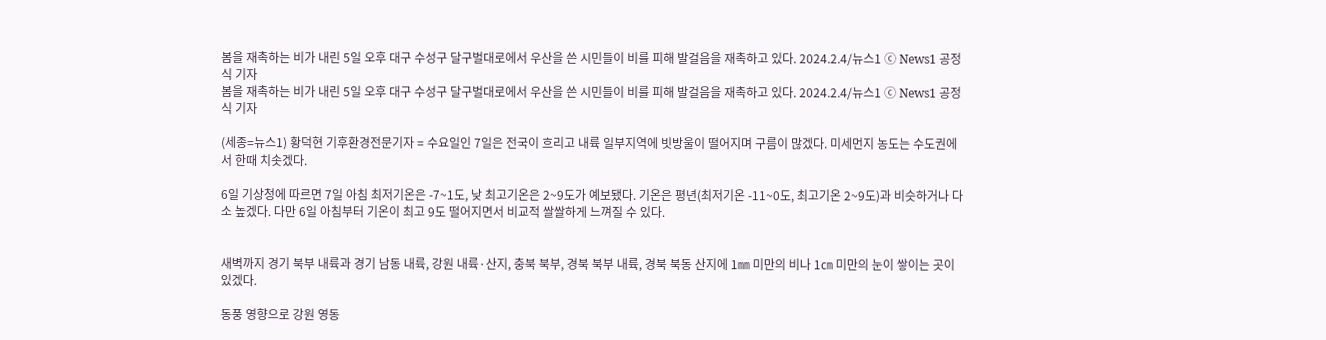봄을 재촉하는 비가 내린 5일 오후 대구 수성구 달구벌대로에서 우산을 쓴 시민들이 비를 피해 발걸음을 재촉하고 있다. 2024.2.4/뉴스1 ⓒ News1 공정식 기자
봄을 재촉하는 비가 내린 5일 오후 대구 수성구 달구벌대로에서 우산을 쓴 시민들이 비를 피해 발걸음을 재촉하고 있다. 2024.2.4/뉴스1 ⓒ News1 공정식 기자

(세종=뉴스1) 황덕현 기후환경전문기자 = 수요일인 7일은 전국이 흐리고 내륙 일부지역에 빗방울이 떨어지며 구름이 많겠다. 미세먼지 농도는 수도권에서 한때 치솟겠다.

6일 기상청에 따르면 7일 아침 최저기온은 -7~1도, 낮 최고기온은 2~9도가 예보됐다. 기온은 평년(최저기온 -11~0도, 최고기온 2~9도)과 비슷하거나 다소 높겠다. 다만 6일 아침부터 기온이 최고 9도 떨어지면서 비교적 쌀쌀하게 느껴질 수 있다.


새벽까지 경기 북부 내륙과 경기 남동 내륙, 강원 내륙·산지, 충북 북부, 경북 북부 내륙, 경북 북동 산지에 1㎜ 미만의 비나 1㎝ 미만의 눈이 쌓이는 곳이 있겠다.

동풍 영향으로 강원 영동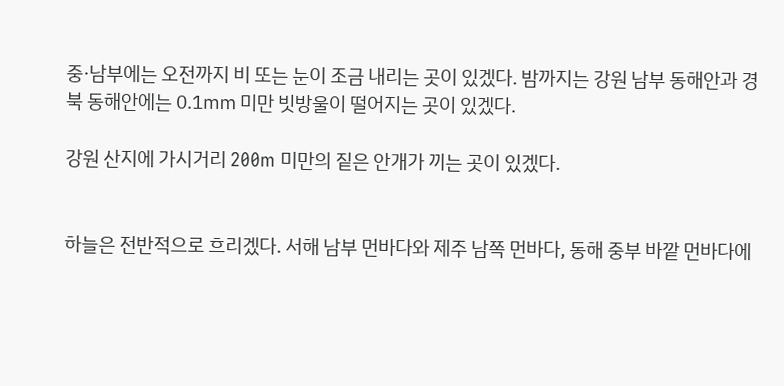중·남부에는 오전까지 비 또는 눈이 조금 내리는 곳이 있겠다. 밤까지는 강원 남부 동해안과 경북 동해안에는 0.1㎜ 미만 빗방울이 떨어지는 곳이 있겠다.

강원 산지에 가시거리 200m 미만의 짙은 안개가 끼는 곳이 있겠다.


하늘은 전반적으로 흐리겠다. 서해 남부 먼바다와 제주 남쪽 먼바다, 동해 중부 바깥 먼바다에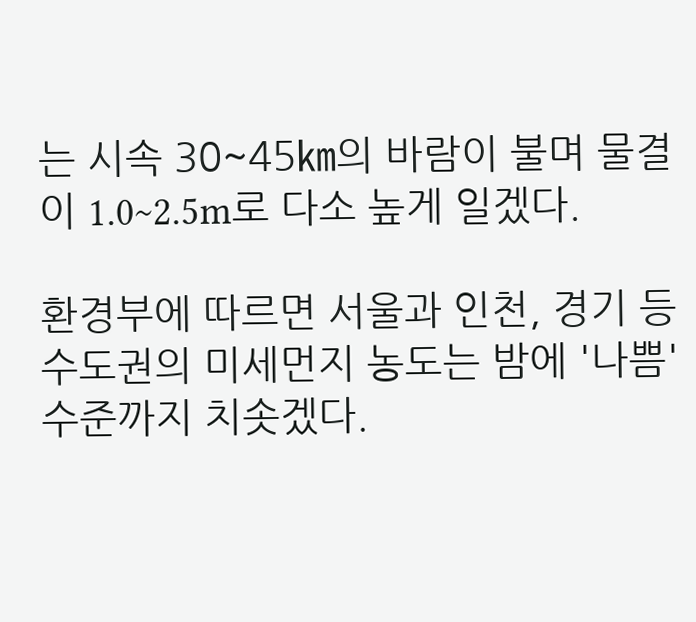는 시속 30~45㎞의 바람이 불며 물결이 1.0~2.5m로 다소 높게 일겠다.

환경부에 따르면 서울과 인천, 경기 등 수도권의 미세먼지 농도는 밤에 '나쁨' 수준까지 치솟겠다.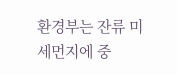환경부는 잔류 미세먼지에 중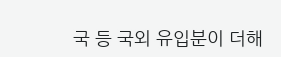국 등 국외 유입분이 더해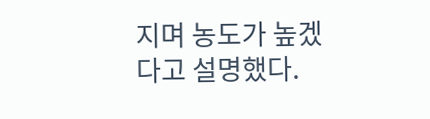지며 농도가 높겠다고 설명했다.